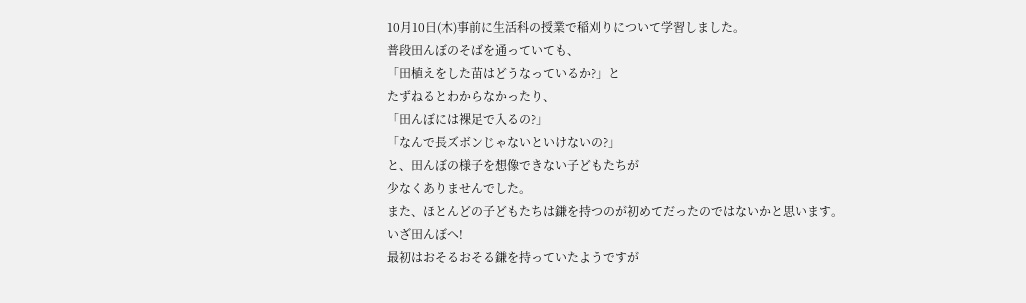10月10日(木)事前に生活科の授業で稲刈りについて学習しました。
普段田んぼのそばを通っていても、
「田植えをした苗はどうなっているか?」と
たずねるとわからなかったり、
「田んぼには裸足で入るの?」
「なんで長ズボンじゃないといけないの?」
と、田んぼの様子を想像できない子どもたちが
少なくありませんでした。
また、ほとんどの子どもたちは鎌を持つのが初めてだったのではないかと思います。
いざ田んぼへ!
最初はおそるおそる鎌を持っていたようですが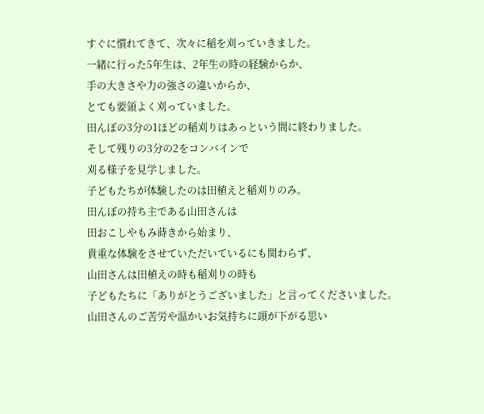すぐに慣れてきて、次々に稲を刈っていきました。
一緒に行った5年生は、2年生の時の経験からか、
手の大きさや力の強さの違いからか、
とても要領よく刈っていました。
田んぼの3分の1ほどの稲刈りはあっという間に終わりました。
そして残りの3分の2をコンバインで
刈る様子を見学しました。
子どもたちが体験したのは田植えと稲刈りのみ。
田んぼの持ち主である山田さんは
田おこしやもみ蒔きから始まり、
貴重な体験をさせていただいているにも関わらず、
山田さんは田植えの時も稲刈りの時も
子どもたちに「ありがとうございました」と言ってくださいました。
山田さんのご苦労や温かいお気持ちに頭が下がる思い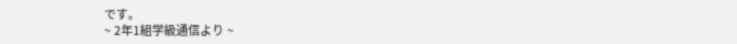です。
~ 2年1組学級通信より ~